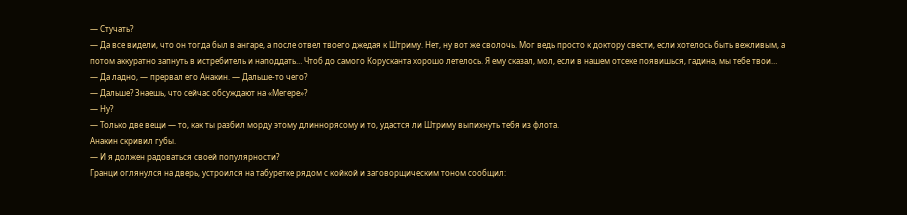— Стучать?
— Да все видели, что он тогда был в ангаре, а после отвел твоего джедая к Штриму. Нет, ну вот же сволочь. Мог ведь просто к доктору свести, если хотелось быть вежливым, а потом аккуратно запнуть в истребитель и наподдать… Чтоб до самого Корусканта хорошо летелось. Я ему сказал, мол, если в нашем отсеке появишься, гадина, мы тебе твои…
— Да ладно, — прервал его Анакин. — Дальше-то чего?
— Дальше? Знаешь, что сейчас обсуждают на «Мегере»?
— Ну?
— Только две вещи — то, как ты разбил морду этому длиннорясому и то, удастся ли Штриму выпихнуть тебя из флота.
Анакин скривил губы.
— И я должен радоваться своей популярности?
Гранци оглянулся на дверь, устроился на табуретке рядом с койкой и заговорщическим тоном сообщил: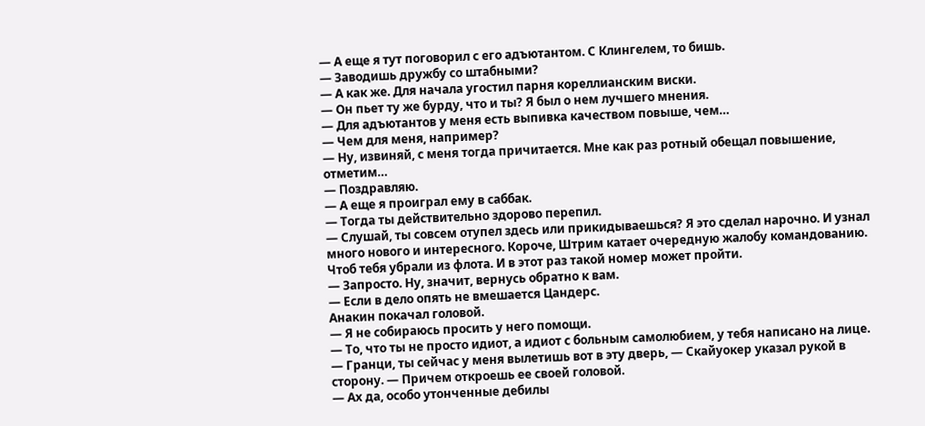— А еще я тут поговорил с его адъютантом. С Клингелем, то бишь.
— Заводишь дружбу со штабными?
— А как же. Для начала угостил парня кореллианским виски.
— Он пьет ту же бурду, что и ты? Я был о нем лучшего мнения.
— Для адъютантов у меня есть выпивка качеством повыше, чем…
— Чем для меня, например?
— Ну, извиняй, с меня тогда причитается. Мне как раз ротный обещал повышение, отметим…
— Поздравляю.
— А еще я проиграл ему в саббак.
— Тогда ты действительно здорово перепил.
— Слушай, ты совсем отупел здесь или прикидываешься? Я это сделал нарочно. И узнал много нового и интересного. Короче, Штрим катает очередную жалобу командованию. Чтоб тебя убрали из флота. И в этот раз такой номер может пройти.
— Запросто. Ну, значит, вернусь обратно к вам.
— Если в дело опять не вмешается Цандерс.
Анакин покачал головой.
— Я не собираюсь просить у него помощи.
— То, что ты не просто идиот, а идиот с больным самолюбием, у тебя написано на лице.
— Гранци, ты сейчас у меня вылетишь вот в эту дверь, — Скайуокер указал рукой в сторону. — Причем откроешь ее своей головой.
— Ах да, особо утонченные дебилы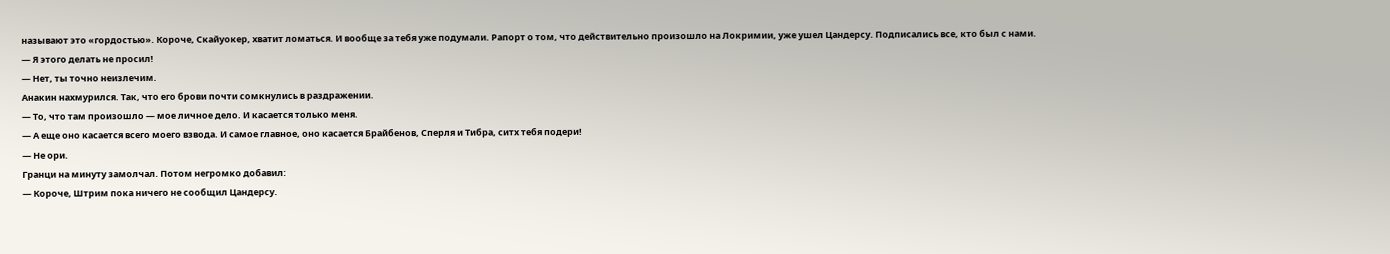называют это «гордостью». Короче, Скайуокер, хватит ломаться. И вообще за тебя уже подумали. Рапорт о том, что действительно произошло на Локримии, уже ушел Цандерсу. Подписались все, кто был с нами.
— Я этого делать не просил!
— Нет, ты точно неизлечим.
Анакин нахмурился. Так, что его брови почти сомкнулись в раздражении.
— То, что там произошло — мое личное дело. И касается только меня.
— А еще оно касается всего моего взвода. И самое главное, оно касается Брайбенов, Сперля и Тибра, ситх тебя подери!
— Не ори.
Гранци на минуту замолчал. Потом негромко добавил:
— Короче, Штрим пока ничего не сообщил Цандерсу.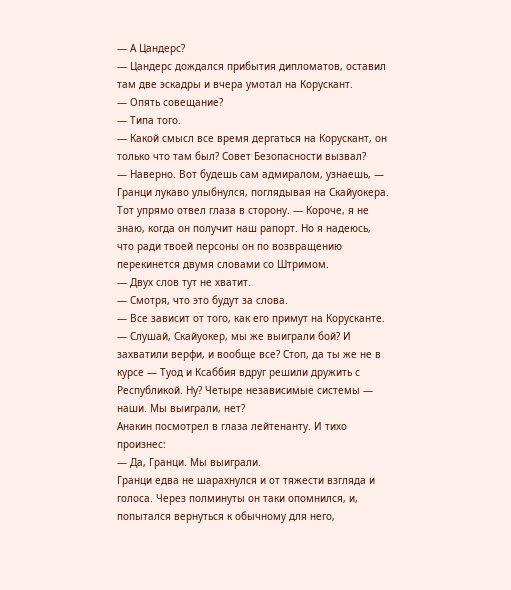— А Цандерс?
— Цандерс дождался прибытия дипломатов, оставил там две эскадры и вчера умотал на Корускант.
— Опять совещание?
— Типа того.
— Какой смысл все время дергаться на Корускант, он только что там был? Совет Безопасности вызвал?
— Наверно. Вот будешь сам адмиралом, узнаешь, — Гранци лукаво улыбнулся, поглядывая на Скайуокера. Тот упрямо отвел глаза в сторону. — Короче, я не знаю, когда он получит наш рапорт. Но я надеюсь, что ради твоей персоны он по возвращению перекинется двумя словами со Штримом.
— Двух слов тут не хватит.
— Смотря, что это будут за слова.
— Все зависит от того, как его примут на Корусканте.
— Слушай, Скайуокер, мы же выиграли бой? И захватили верфи, и вообще все? Стоп, да ты же не в курсе — Туод и Ксаббия вдруг решили дружить с Республикой. Ну? Четыре независимые системы — наши. Мы выиграли, нет?
Анакин посмотрел в глаза лейтенанту. И тихо произнес:
— Да, Гранци. Мы выиграли.
Гранци едва не шарахнулся и от тяжести взгляда и голоса. Через полминуты он таки опомнился, и, попытался вернуться к обычному для него,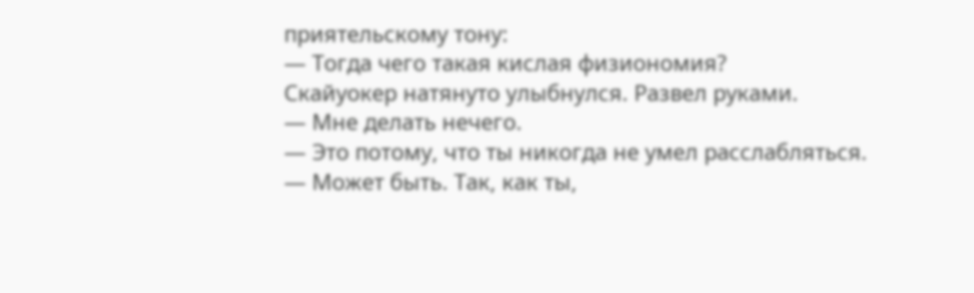приятельскому тону:
— Тогда чего такая кислая физиономия?
Скайуокер натянуто улыбнулся. Развел руками.
— Мне делать нечего.
— Это потому, что ты никогда не умел расслабляться.
— Может быть. Так, как ты,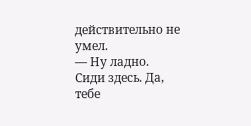действительно не умел.
— Ну ладно. Сиди здесь. Да, тебе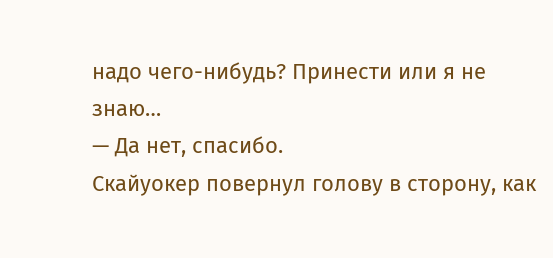надо чего-нибудь? Принести или я не знаю…
— Да нет, спасибо.
Скайуокер повернул голову в сторону, как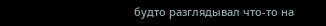будто разглядывал что-то на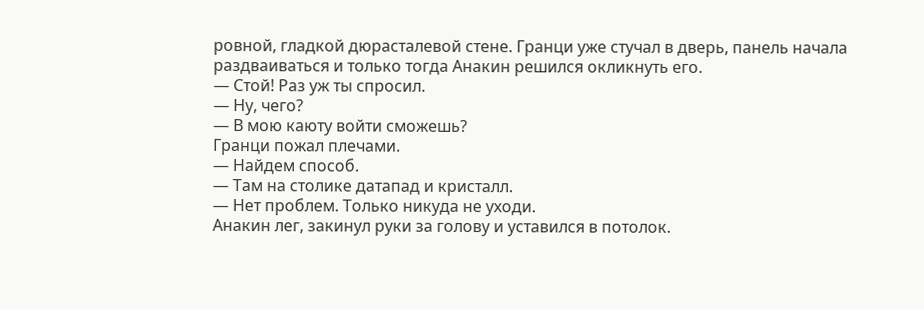ровной, гладкой дюрасталевой стене. Гранци уже стучал в дверь, панель начала раздваиваться и только тогда Анакин решился окликнуть его.
— Стой! Раз уж ты спросил.
— Ну, чего?
— В мою каюту войти сможешь?
Гранци пожал плечами.
— Найдем способ.
— Там на столике датапад и кристалл.
— Нет проблем. Только никуда не уходи.
Анакин лег, закинул руки за голову и уставился в потолок.